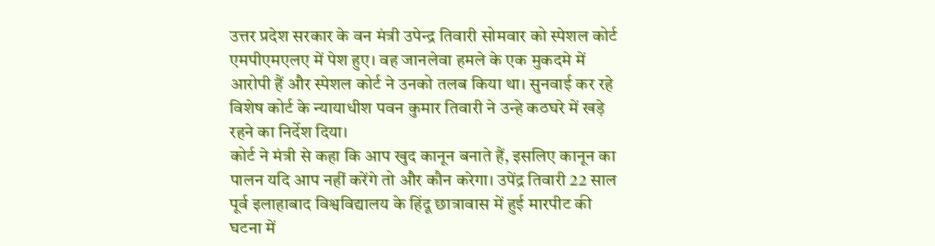उत्तर प्रदेश सरकार के वन मंत्री उपेन्द्र तिवारी सोमवार को स्पेशल कोर्ट एमपीएमएलए में पेश हुए। वह जानलेवा हमले के एक मुकदमे में आरोपी हैं और स्पेशल कोर्ट ने उनको तलब किया था। सुनवाई कर रहे विशेष कोर्ट के न्यायाधीश पवन कुमार तिवारी ने उन्हे कठघरे में खड़े रहने का निर्देश दिया।
कोर्ट ने मंत्री से कहा कि आप खुद कानून बनाते हैं, इसलिए कानून का पालन यदि आप नहीं करेंगे तो और कौन करेगा। उपेंद्र तिवारी 22 साल पूर्व इलाहाबाद विश्वविद्यालय के हिंदू छात्रावास में हुई मारपीट की घटना में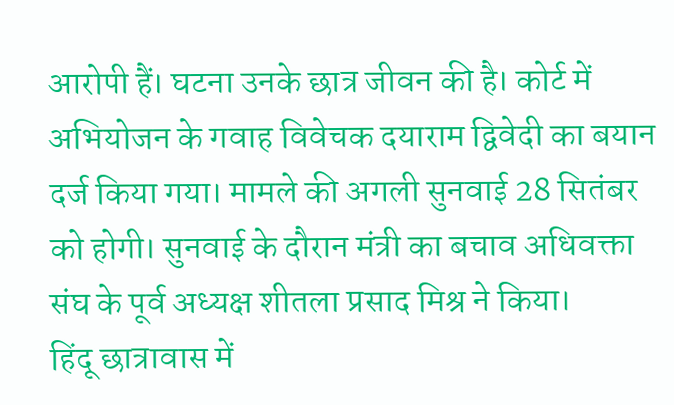आरोपी हैं। घटना उनके छात्र जीवन की है। कोर्ट में अभियोजन के गवाह विवेचक दयाराम द्विवेदी का बयान दर्ज किया गया। मामले की अगली सुनवाई 28 सितंबर को होगी। सुनवाई के दौरान मंत्री का बचाव अधिवक्ता संघ के पूर्व अध्यक्ष शीतला प्रसाद मिश्र ने किया।
हिंदू छात्रावास में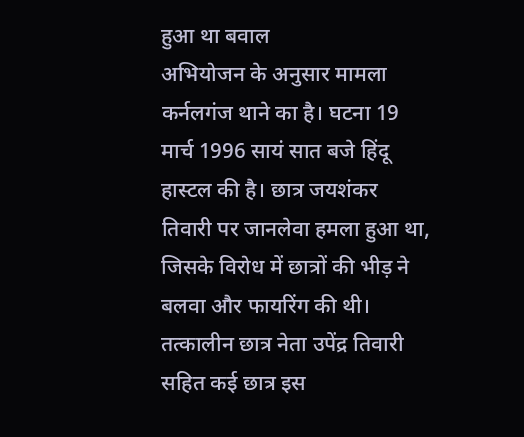हुआ था बवाल
अभियोजन के अनुसार मामला कर्नलगंज थाने का है। घटना 19 मार्च 1996 सायं सात बजे हिंदू हास्टल की है। छात्र जयशंकर तिवारी पर जानलेवा हमला हुआ था, जिसके विरोध में छात्रों की भीड़ ने बलवा और फायरिंग की थी। तत्कालीन छात्र नेता उपेंद्र तिवारी सहित कई छात्र इस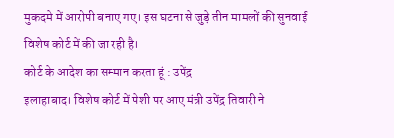मुकदमे में आरोपी बनाए गए। इस घटना से जुड़े तीन मामलों की सुनवाई विशेष कोर्ट में की जा रही है।
कोर्ट के आदेश का सम्मान करता हूं : उपेंद्र
इलाहाबाद। विशेष कोर्ट में पेशी पर आए मंत्री उपेंद्र तिवारी ने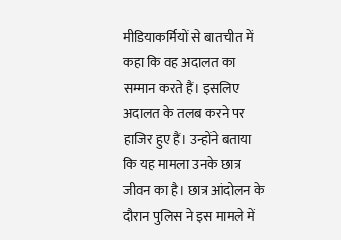मीडियाकर्मियों से बातचीत में कहा कि वह अदालत का सम्मान करते हैं। इसलिए अदालत के तलब करने पर हाजिर हुए हैं। उन्होंने बताया कि यह मामला उनके छात्र जीवन का है। छात्र आंदोलन के दौरान पुलिस ने इस मामले में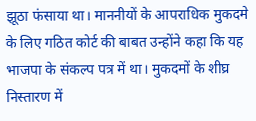झूठा फंसाया था। माननीयों के आपराधिक मुकदमे के लिए गठित कोर्ट की बाबत उन्होंने कहा कि यह भाजपा के संकल्प पत्र में था। मुकदमों के शीघ्र निस्तारण में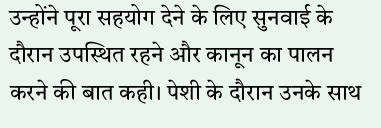उन्होंने पूरा सहयोग देने के लिए सुनवाई के दौरान उपस्थित रहने और कानून का पालन करने की बात कही। पेशी के दौरान उनके साथ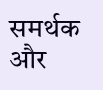समर्थक और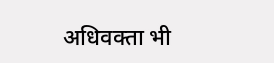अधिवक्ता भी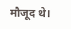मौजूद थे।